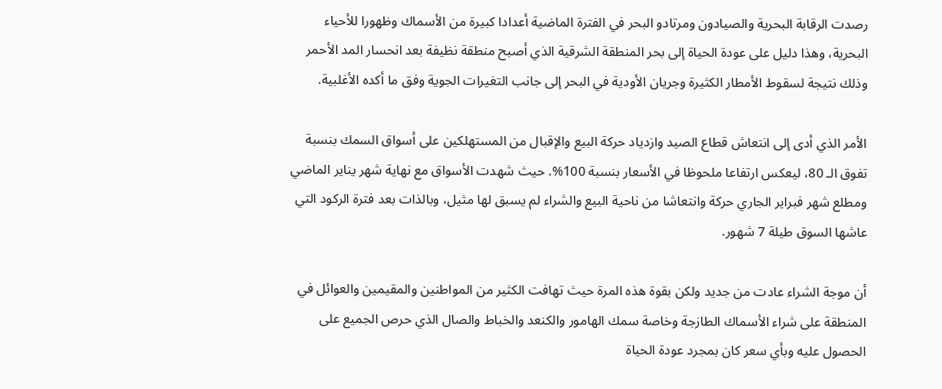رصدت الرقابة البحرية والصيادون ومرتادو البحر في الفترة الماضية أعدادا كبيرة من الأسماك وظهورا للأحياء البحرية، وهذا دليل على عودة الحياة إلى بحر المنطقة الشرقية الذي أصبح منطقة نظيفة بعد انحسار المد الأحمر وذلك نتيجة لسقوط الأمطار الكثيرة وجريان الأودية في البحر إلى جانب التغيرات الجوية وفق ما أكده الأغلبية.

الأمر الذي أدى إلى انتعاش قطاع الصيد وازدياد حركة البيع والإقبال من المستهلكين على أسواق السمك بنسبة تفوق الـ 80، ليعكس ارتفاعا ملحوظا في الأسعار بنسبة 100%. حيث شهدت الأسواق مع نهاية شهر يناير الماضي ومطلع شهر فبراير الجاري حركة وانتعاشا من ناحية البيع والشراء لم يسبق لها مثيل، وبالذات بعد فترة الركود التي عاشها السوق طيلة 7 شهور.

أن موجة الشراء عادت من جديد ولكن بقوة هذه المرة حيث تهافت الكثير من المواطنين والمقيمين والعوائل في المنطقة على شراء الأسماك الطازجة وخاصة سمك الهامور والكنعد والخباط والصال الذي حرص الجميع على الحصول عليه وبأي سعر كان بمجرد عودة الحياة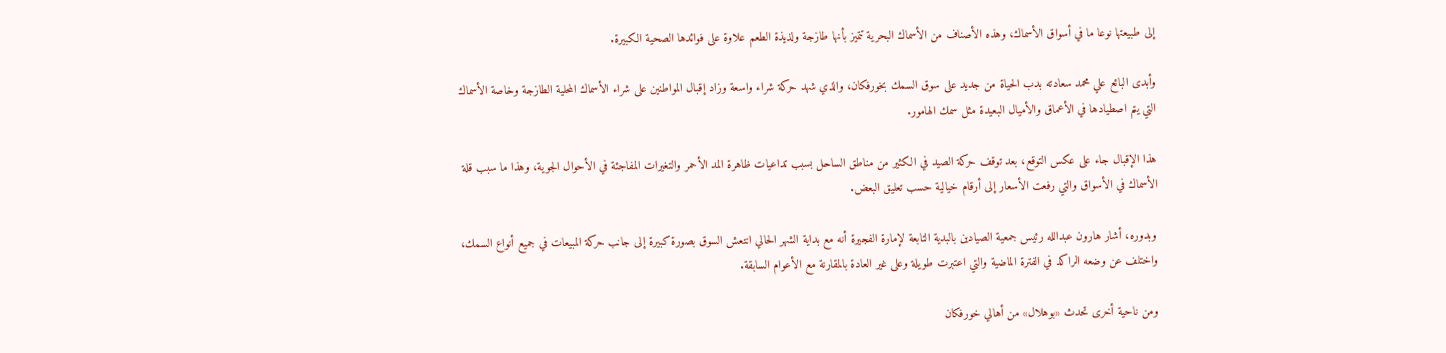إلى طبيعتها نوعا ما في أسواق الأسماك، وهذه الأصناف من الأسماك البحرية تتميز بأنها طازجة ولذيذة الطعم علاوة على فوائدها الصحية الكبيرة.

وأبدى البائع علي محمد سعادته بدب الحياة من جديد على سوق السمك بخورفكان، والذي شهد حركة شراء واسعة وزاد إقبال المواطنين على شراء الأسماك المحلية الطازجة وخاصة الأسماك التي يتم اصطيادها في الأعماق والأميال البعيدة مثل سمك الهامور.

هذا الإقبال جاء على عكس التوقع، بعد توقف حركة الصيد في الكثير من مناطق الساحل بسبب تداعيات ظاهرة المد الأحمر والتغيرات المفاجئة في الأحوال الجوية، وهذا ما سبب قلة الأسماك في الأسواق والتي رفعت الأسعار إلى أرقام خيالية حسب تعليق البعض.

وبدوره، أشار هارون عبدالله رئيس جمعية الصيادين بالبدية التابعة لإمارة الفجيرة أنه مع بداية الشهر الحالي انتعش السوق بصورة كبيرة إلى جانب حركة المبيعات في جميع أنواع السمك، واختلف عن وضعه الراكد في الفترة الماضية والتي اعتبرت طويلة وعلى غير العادة بالمقارنة مع الأعوام السابقة.

ومن ناحية أخرى تحدث «بوهلال» من أهالي خورفكان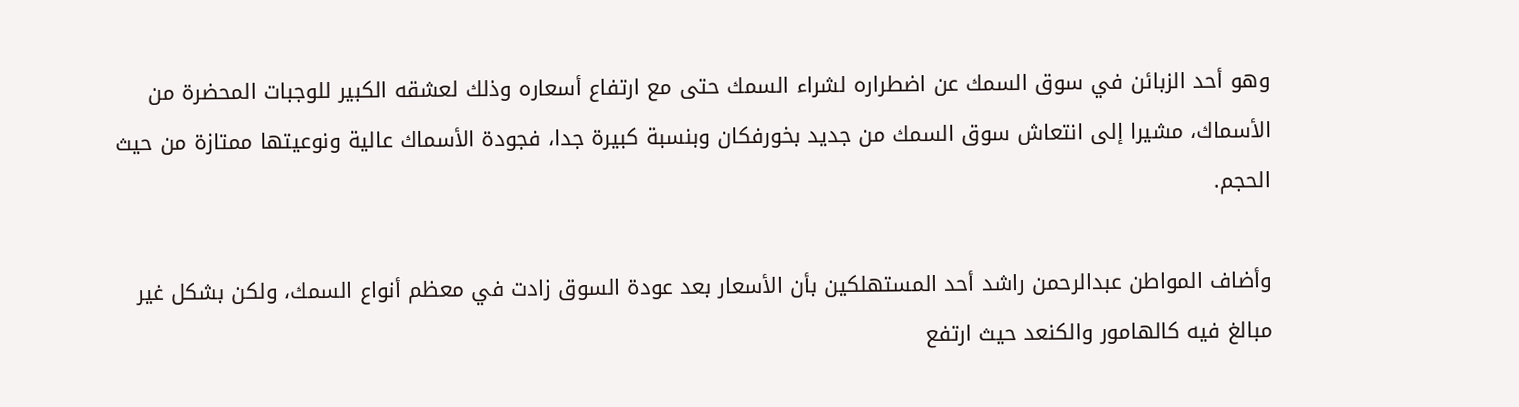وهو أحد الزبائن في سوق السمك عن اضطراره لشراء السمك حتى مع ارتفاع أسعاره وذلك لعشقه الكبير للوجبات المحضرة من الأسماك، مشيرا إلى انتعاش سوق السمك من جديد بخورفكان وبنسبة كبيرة جدا، فجودة الأسماك عالية ونوعيتها ممتازة من حيث الحجم.

وأضاف المواطن عبدالرحمن راشد أحد المستهلكين بأن الأسعار بعد عودة السوق زادت في معظم أنواع السمك، ولكن بشكل غير مبالغ فيه كالهامور والكنعد حيث ارتفع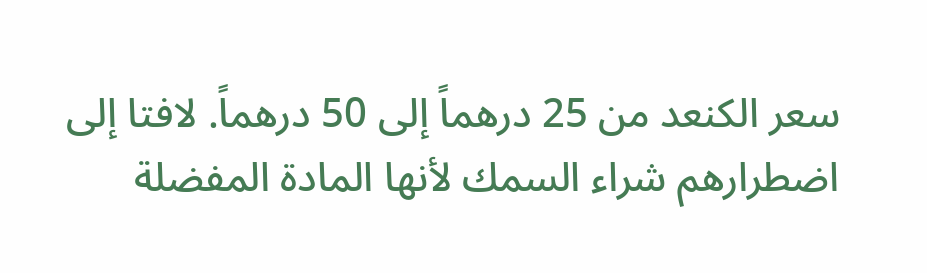سعر الكنعد من 25 درهماً إلى 50 درهماً. لافتا إلى اضطرارهم شراء السمك لأنها المادة المفضلة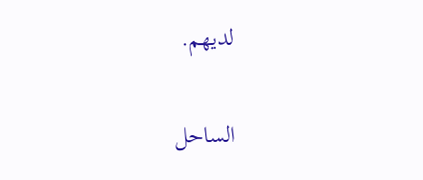لديهم.

الساحل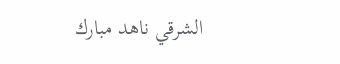الشرقي ناهد مبارك